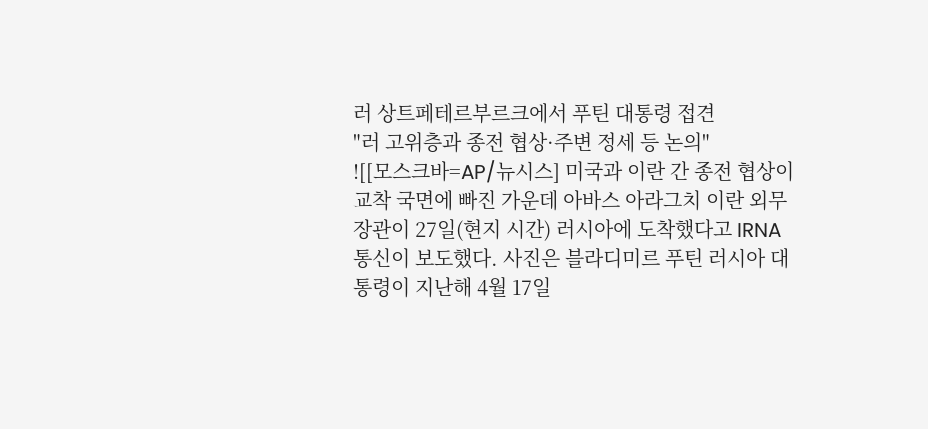러 상트페테르부르크에서 푸틴 대통령 접견
"러 고위층과 종전 협상·주변 정세 등 논의"
![[모스크바=AP/뉴시스] 미국과 이란 간 종전 협상이 교착 국면에 빠진 가운데 아바스 아라그치 이란 외무장관이 27일(현지 시간) 러시아에 도착했다고 IRNA 통신이 보도했다. 사진은 블라디미르 푸틴 러시아 대통령이 지난해 4월 17일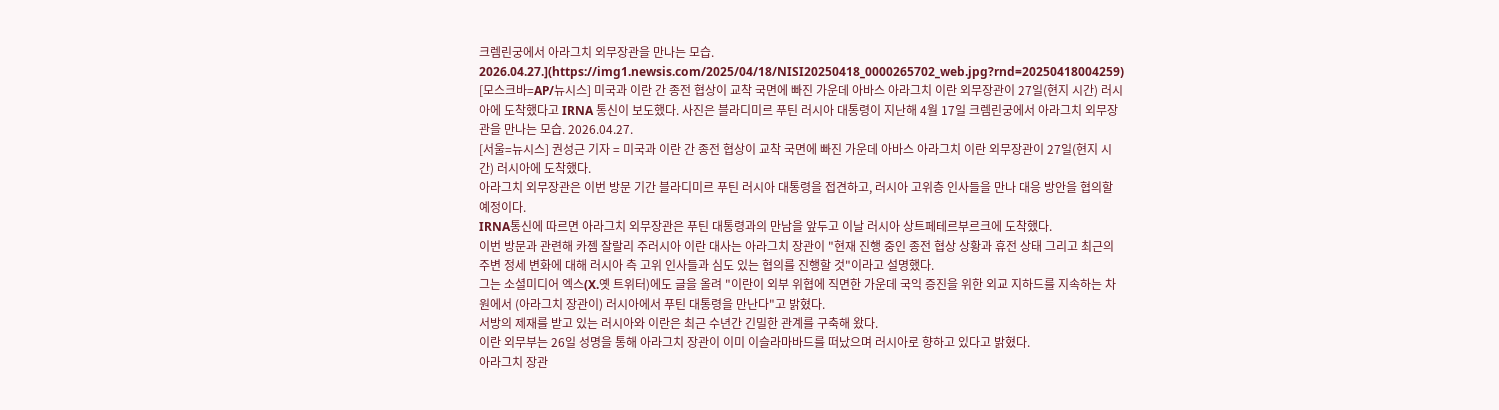크렘린궁에서 아라그치 외무장관을 만나는 모습. 2026.04.27.](https://img1.newsis.com/2025/04/18/NISI20250418_0000265702_web.jpg?rnd=20250418004259)
[모스크바=AP/뉴시스] 미국과 이란 간 종전 협상이 교착 국면에 빠진 가운데 아바스 아라그치 이란 외무장관이 27일(현지 시간) 러시아에 도착했다고 IRNA 통신이 보도했다. 사진은 블라디미르 푸틴 러시아 대통령이 지난해 4월 17일 크렘린궁에서 아라그치 외무장관을 만나는 모습. 2026.04.27.
[서울=뉴시스] 권성근 기자 = 미국과 이란 간 종전 협상이 교착 국면에 빠진 가운데 아바스 아라그치 이란 외무장관이 27일(현지 시간) 러시아에 도착했다.
아라그치 외무장관은 이번 방문 기간 블라디미르 푸틴 러시아 대통령을 접견하고, 러시아 고위층 인사들을 만나 대응 방안을 협의할 예정이다.
IRNA통신에 따르면 아라그치 외무장관은 푸틴 대통령과의 만남을 앞두고 이날 러시아 상트페테르부르크에 도착했다.
이번 방문과 관련해 카젬 잘랄리 주러시아 이란 대사는 아라그치 장관이 "현재 진행 중인 종전 협상 상황과 휴전 상태 그리고 최근의 주변 정세 변화에 대해 러시아 측 고위 인사들과 심도 있는 협의를 진행할 것"이라고 설명했다.
그는 소셜미디어 엑스(X.옛 트위터)에도 글을 올려 "이란이 외부 위협에 직면한 가운데 국익 증진을 위한 외교 지하드를 지속하는 차원에서 (아라그치 장관이) 러시아에서 푸틴 대통령을 만난다"고 밝혔다.
서방의 제재를 받고 있는 러시아와 이란은 최근 수년간 긴밀한 관계를 구축해 왔다.
이란 외무부는 26일 성명을 통해 아라그치 장관이 이미 이슬라마바드를 떠났으며 러시아로 향하고 있다고 밝혔다.
아라그치 장관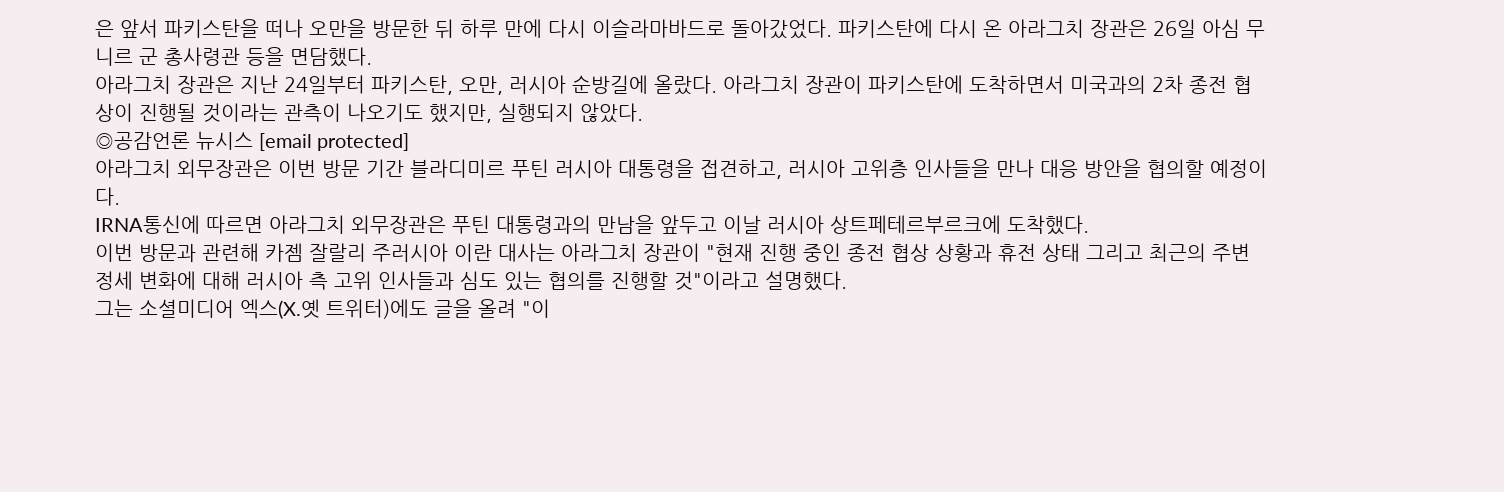은 앞서 파키스탄을 떠나 오만을 방문한 뒤 하루 만에 다시 이슬라마바드로 돌아갔었다. 파키스탄에 다시 온 아라그치 장관은 26일 아심 무니르 군 총사령관 등을 면담했다.
아라그치 장관은 지난 24일부터 파키스탄, 오만, 러시아 순방길에 올랐다. 아라그치 장관이 파키스탄에 도착하면서 미국과의 2차 종전 협상이 진행될 것이라는 관측이 나오기도 했지만, 실행되지 않았다.
◎공감언론 뉴시스 [email protected]
아라그치 외무장관은 이번 방문 기간 블라디미르 푸틴 러시아 대통령을 접견하고, 러시아 고위층 인사들을 만나 대응 방안을 협의할 예정이다.
IRNA통신에 따르면 아라그치 외무장관은 푸틴 대통령과의 만남을 앞두고 이날 러시아 상트페테르부르크에 도착했다.
이번 방문과 관련해 카젬 잘랄리 주러시아 이란 대사는 아라그치 장관이 "현재 진행 중인 종전 협상 상황과 휴전 상태 그리고 최근의 주변 정세 변화에 대해 러시아 측 고위 인사들과 심도 있는 협의를 진행할 것"이라고 설명했다.
그는 소셜미디어 엑스(X.옛 트위터)에도 글을 올려 "이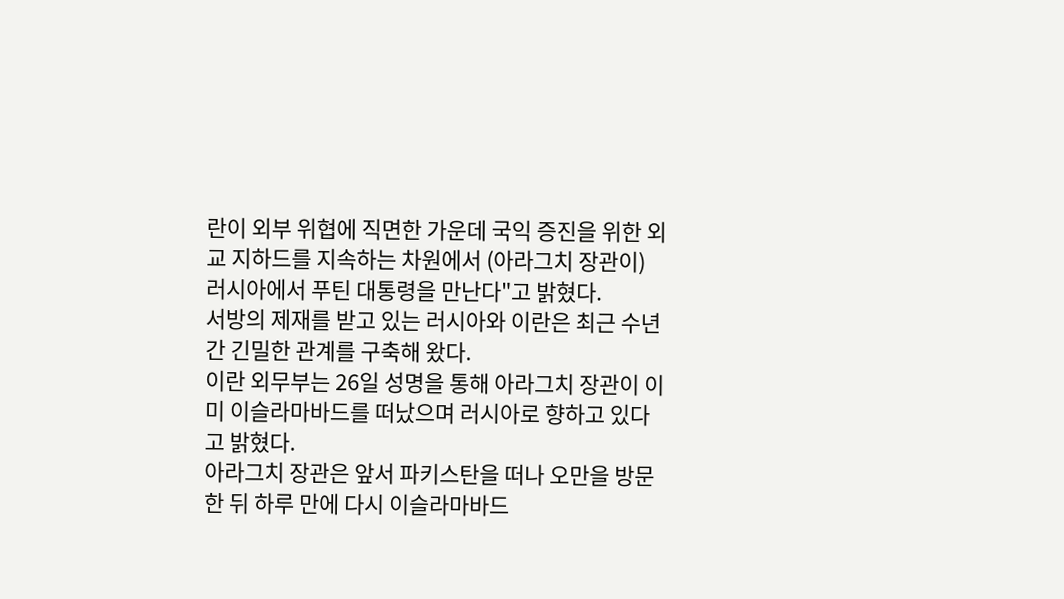란이 외부 위협에 직면한 가운데 국익 증진을 위한 외교 지하드를 지속하는 차원에서 (아라그치 장관이) 러시아에서 푸틴 대통령을 만난다"고 밝혔다.
서방의 제재를 받고 있는 러시아와 이란은 최근 수년간 긴밀한 관계를 구축해 왔다.
이란 외무부는 26일 성명을 통해 아라그치 장관이 이미 이슬라마바드를 떠났으며 러시아로 향하고 있다고 밝혔다.
아라그치 장관은 앞서 파키스탄을 떠나 오만을 방문한 뒤 하루 만에 다시 이슬라마바드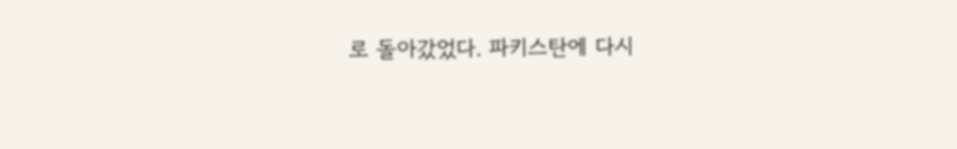로 돌아갔었다. 파키스탄에 다시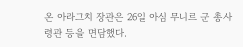온 아라그치 장관은 26일 아심 무니르 군 총사령관 등을 면담했다.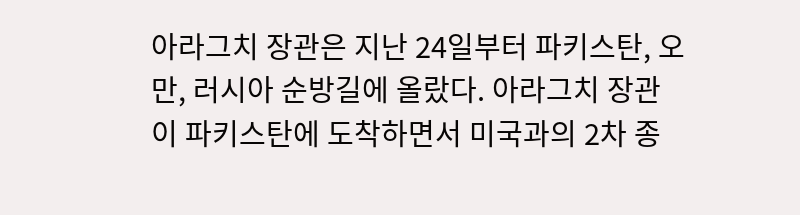아라그치 장관은 지난 24일부터 파키스탄, 오만, 러시아 순방길에 올랐다. 아라그치 장관이 파키스탄에 도착하면서 미국과의 2차 종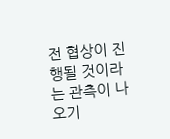전 협상이 진행될 것이라는 관측이 나오기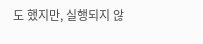도 했지만, 실행되지 않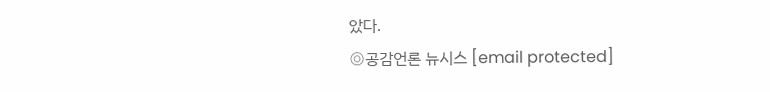았다.
◎공감언론 뉴시스 [email protected]